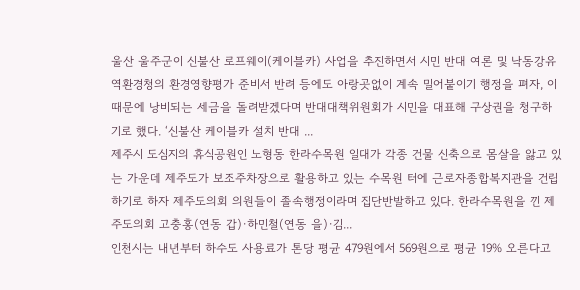울산 울주군이 신불산 로프웨이(케이블카) 사업을 추진하면서 시민 반대 여론 및 낙동강유역환경청의 환경영향평가 준비서 반려 등에도 아랑곳없이 계속 밀어붙이기 행정을 펴자, 이 때문에 낭비되는 세금을 돌려받겠다며 반대대책위원회가 시민을 대표해 구상권을 청구하기로 했다. ‘신불산 케이블카 설치 반대 ...
제주시 도심지의 휴식공원인 노형동 한라수목원 일대가 각종 건물 신축으로 몸살을 앓고 있는 가운데 제주도가 보조주차장으로 활용하고 있는 수목원 터에 근로자종합복지관을 건립하기로 하자 제주도의회 의원들이 졸속행정이라며 집단반발하고 있다. 한라수목원을 낀 제주도의회 고충홍(연동 갑)·하민철(연동 을)·김...
인천시는 내년부터 하수도 사용료가 톤당 평균 479원에서 569원으로 평균 19% 오른다고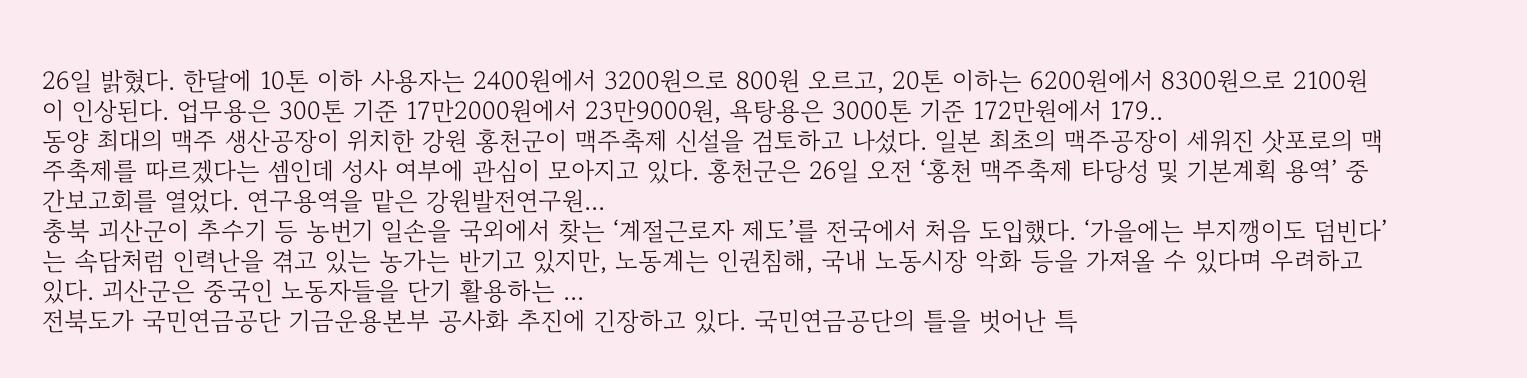26일 밝혔다. 한달에 10톤 이하 사용자는 2400원에서 3200원으로 800원 오르고, 20톤 이하는 6200원에서 8300원으로 2100원이 인상된다. 업무용은 300톤 기준 17만2000원에서 23만9000원, 욕탕용은 3000톤 기준 172만원에서 179..
동양 최대의 맥주 생산공장이 위치한 강원 홍천군이 맥주축제 신설을 검토하고 나섰다. 일본 최초의 맥주공장이 세워진 삿포로의 맥주축제를 따르겠다는 셈인데 성사 여부에 관심이 모아지고 있다. 홍천군은 26일 오전 ‘홍천 맥주축제 타당성 및 기본계획 용역’ 중간보고회를 열었다. 연구용역을 맡은 강원발전연구원...
충북 괴산군이 추수기 등 농번기 일손을 국외에서 찾는 ‘계절근로자 제도’를 전국에서 처음 도입했다. ‘가을에는 부지깽이도 덤빈다’는 속담처럼 인력난을 겪고 있는 농가는 반기고 있지만, 노동계는 인권침해, 국내 노동시장 악화 등을 가져올 수 있다며 우려하고 있다. 괴산군은 중국인 노동자들을 단기 활용하는 ...
전북도가 국민연금공단 기금운용본부 공사화 추진에 긴장하고 있다. 국민연금공단의 틀을 벗어난 특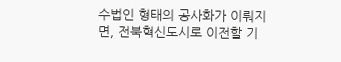수법인 형태의 공사화가 이뤄지면, 전북혁신도시로 이전할 기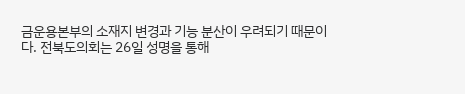금운용본부의 소재지 변경과 기능 분산이 우려되기 때문이다. 전북도의회는 26일 성명을 통해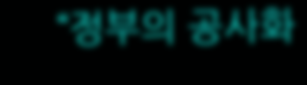“정부의 공사화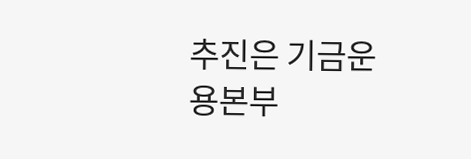추진은 기금운용본부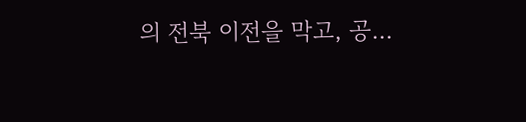의 전북 이전을 막고, 공...